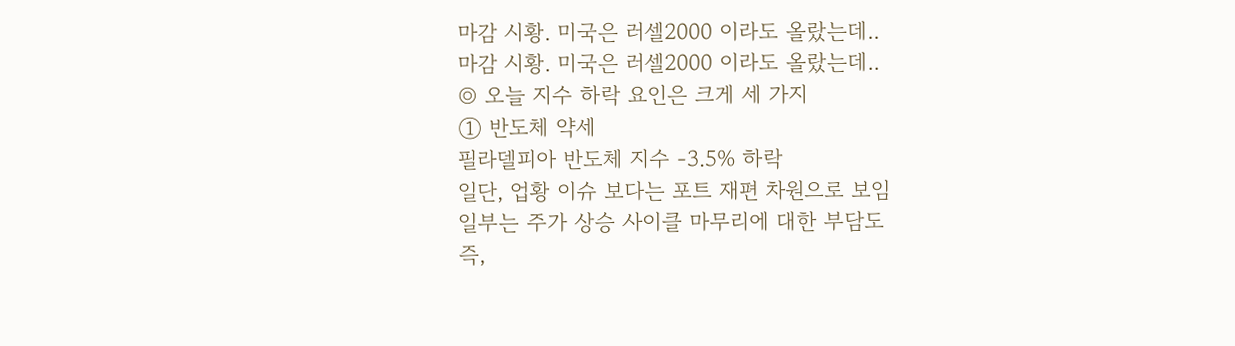마감 시황. 미국은 러셀2000 이라도 올랐는데..
마감 시황. 미국은 러셀2000 이라도 올랐는데..
◎ 오늘 지수 하락 요인은 크게 세 가지
① 반도체 약세
필라델피아 반도체 지수 -3.5% 하락
일단, 업황 이슈 보다는 포트 재편 차원으로 보임
일부는 주가 상승 사이클 마무리에 대한 부담도
즉,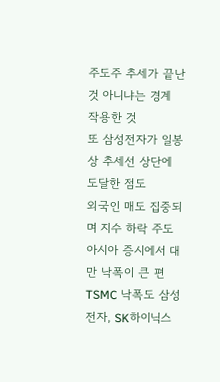주도주 추세가 끝난 것 아니냐는 경계 작용한 것
또 삼성전자가 일봉상 추세선 상단에 도달한 점도
외국인 매도 집중되며 지수 하락 주도
아시아 증시에서 대만 낙폭이 큰 편
TSMC 낙폭도 삼성전자, SK하이닉스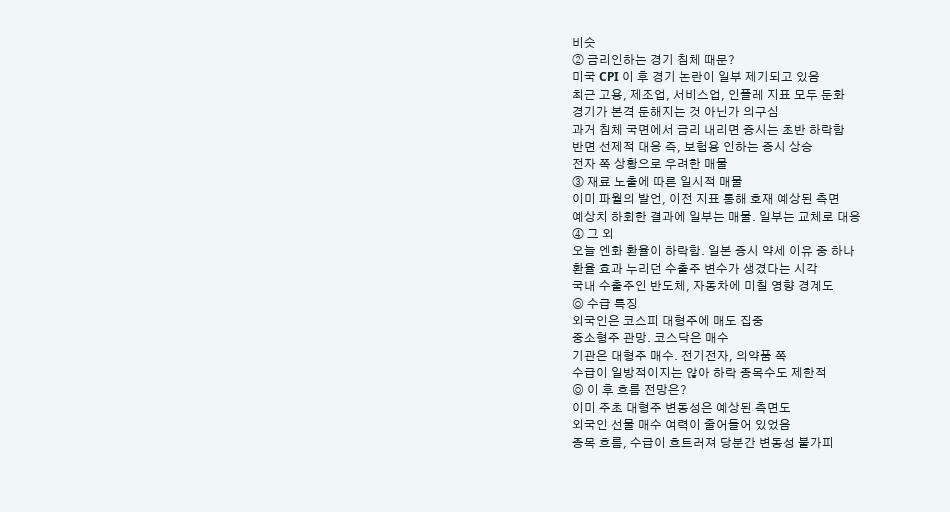비슷
② 금리인하는 경기 침체 때문?
미국 CPI 이 후 경기 논란이 일부 제기되고 있음
최근 고용, 제조업, 서비스업, 인플레 지표 모두 둔화
경기가 본격 둔해지는 것 아닌가 의구심
과거 침체 국면에서 금리 내리면 증시는 초반 하락함
반면 선제적 대응 즉, 보험용 인하는 증시 상승
전자 쪽 상황으로 우려한 매물
③ 재료 노출에 따른 일시적 매물
이미 파월의 발언, 이전 지표 통해 호재 예상된 측면
예상치 하회한 결과에 일부는 매물. 일부는 교체로 대응
④ 그 외
오늘 엔화 환율이 하락함. 일본 증시 약세 이유 중 하나
환율 효과 누리던 수출주 변수가 생겼다는 시각
국내 수출주인 반도체, 자동차에 미칠 영향 경계도
◎ 수급 특징
외국인은 코스피 대형주에 매도 집중
중소형주 관망. 코스닥은 매수
기관은 대형주 매수. 전기전자, 의약품 쪽
수급이 일방적이지는 않아 하락 종목수도 제한적
◎ 이 후 흐름 전망은?
이미 주초 대형주 변동성은 예상된 측면도
외국인 선물 매수 여력이 줄어들어 있었음
종목 흐름, 수급이 흐트러져 당분간 변동성 불가피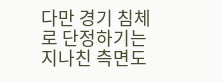다만 경기 침체로 단정하기는 지나친 측면도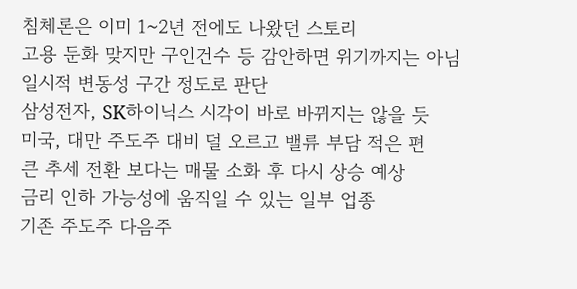침체론은 이미 1~2년 전에도 나왔던 스토리
고용 둔화 맞지만 구인건수 등 감안하면 위기까지는 아님
일시적 변동성 구간 정도로 판단
삼성전자, SK하이닉스 시각이 바로 바뀌지는 않을 듯
미국, 대만 주도주 대비 덜 오르고 밸류 부담 적은 편
큰 추세 전환 보다는 매물 소화 후 다시 상승 예상
금리 인하 가능성에 움직일 수 있는 일부 업종
기존 주도주 다음주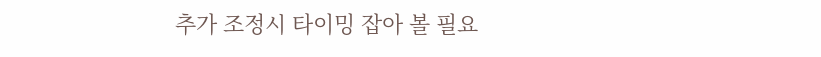추가 조정시 타이밍 잡아 볼 필요